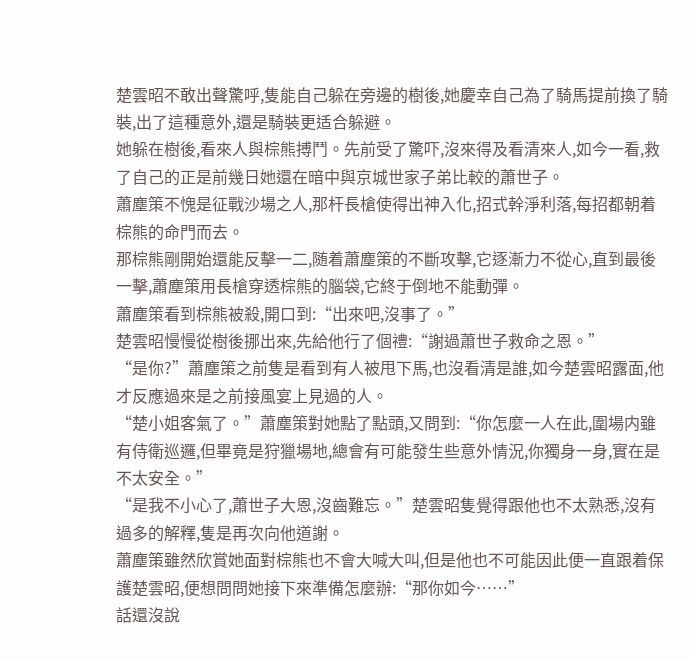楚雲昭不敢出聲驚呼,隻能自己躲在旁邊的樹後,她慶幸自己為了騎馬提前換了騎裝,出了這種意外,還是騎裝更适合躲避。
她躲在樹後,看來人與棕熊搏鬥。先前受了驚吓,沒來得及看清來人,如今一看,救了自己的正是前幾日她還在暗中與京城世家子弟比較的蕭世子。
蕭塵策不愧是征戰沙場之人,那杆長槍使得出神入化,招式幹淨利落,每招都朝着棕熊的命門而去。
那棕熊剛開始還能反擊一二,随着蕭塵策的不斷攻擊,它逐漸力不從心,直到最後一擊,蕭塵策用長槍穿透棕熊的腦袋,它終于倒地不能動彈。
蕭塵策看到棕熊被殺,開口到:“出來吧,沒事了。”
楚雲昭慢慢從樹後挪出來,先給他行了個禮:“謝過蕭世子救命之恩。”
“是你?”蕭塵策之前隻是看到有人被甩下馬,也沒看清是誰,如今楚雲昭露面,他才反應過來是之前接風宴上見過的人。
“楚小姐客氣了。”蕭塵策對她點了點頭,又問到:“你怎麼一人在此,圍場内雖有侍衛巡邏,但畢竟是狩獵場地,總會有可能發生些意外情況,你獨身一身,實在是不太安全。”
“是我不小心了,蕭世子大恩,沒齒難忘。”楚雲昭隻覺得跟他也不太熟悉,沒有過多的解釋,隻是再次向他道謝。
蕭塵策雖然欣賞她面對棕熊也不會大喊大叫,但是他也不可能因此便一直跟着保護楚雲昭,便想問問她接下來準備怎麼辦:“那你如今……”
話還沒說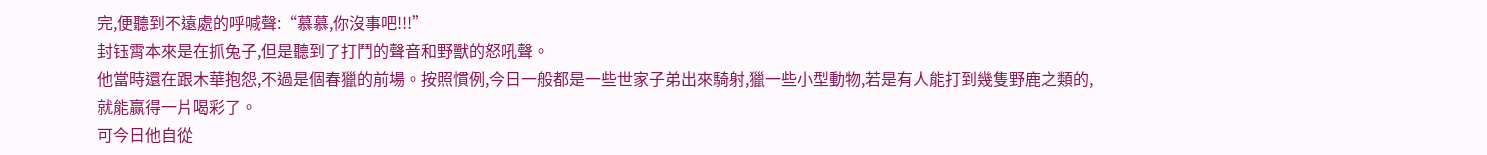完,便聽到不遠處的呼喊聲:“慕慕,你沒事吧!!!”
封钰霄本來是在抓兔子,但是聽到了打鬥的聲音和野獸的怒吼聲。
他當時還在跟木華抱怨,不過是個春獵的前場。按照慣例,今日一般都是一些世家子弟出來騎射,獵一些小型動物,若是有人能打到幾隻野鹿之類的,就能赢得一片喝彩了。
可今日他自從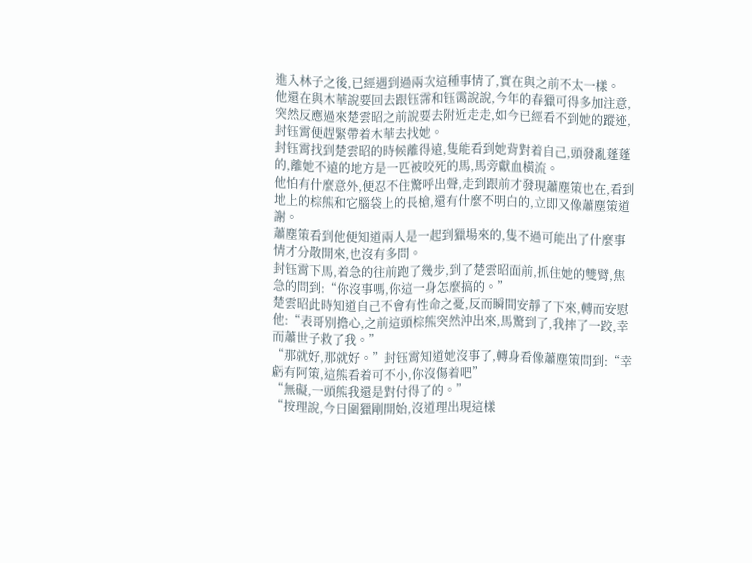進入林子之後,已經遇到過兩次這種事情了,實在與之前不太一樣。
他還在與木華說要回去跟钰霈和钰霭說說,今年的春獵可得多加注意,突然反應過來楚雲昭之前說要去附近走走,如今已經看不到她的蹤迹,封钰霄便趕緊帶着木華去找她。
封钰霄找到楚雲昭的時候離得遠,隻能看到她背對着自己,頭發亂蓬蓬的,離她不遠的地方是一匹被咬死的馬,馬旁獻血橫流。
他怕有什麼意外,便忍不住驚呼出聲,走到跟前才發現蕭塵策也在,看到地上的棕熊和它腦袋上的長槍,還有什麼不明白的,立即又像蕭塵策道謝。
蕭塵策看到他便知道兩人是一起到獵場來的,隻不過可能出了什麼事情才分散開來,也沒有多問。
封钰霄下馬,着急的往前跑了幾步,到了楚雲昭面前,抓住她的雙臂,焦急的問到:“你沒事嗎,你這一身怎麼搞的。”
楚雲昭此時知道自己不會有性命之憂,反而瞬間安靜了下來,轉而安慰他:“表哥别擔心,之前這頭棕熊突然沖出來,馬驚到了,我摔了一跤,幸而蕭世子救了我。”
“那就好,那就好。”封钰霄知道她沒事了,轉身看像蕭塵策問到:“幸虧有阿策,這熊看着可不小,你沒傷着吧”
“無礙,一頭熊我還是對付得了的。”
“按理說,今日圍獵剛開始,沒道理出現這樣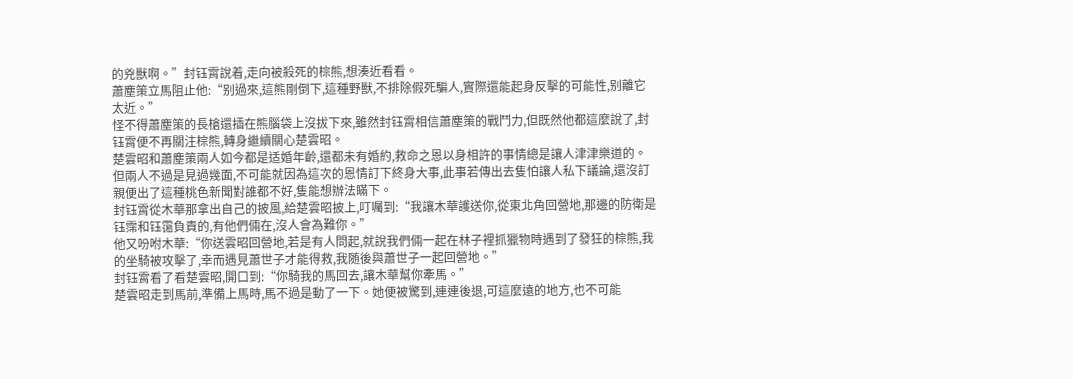的兇獸啊。”封钰霄說着,走向被殺死的棕熊,想湊近看看。
蕭塵策立馬阻止他:“别過來,這熊剛倒下,這種野獸,不排除假死騙人,實際還能起身反擊的可能性,别離它太近。”
怪不得蕭塵策的長槍還插在熊腦袋上沒拔下來,雖然封钰霄相信蕭塵策的戰鬥力,但既然他都這麼說了,封钰霄便不再關注棕熊,轉身繼續關心楚雲昭。
楚雲昭和蕭塵策兩人如今都是适婚年齡,還都未有婚約,救命之恩以身相許的事情總是讓人津津樂道的。
但兩人不過是見過幾面,不可能就因為這次的恩情訂下終身大事,此事若傳出去隻怕讓人私下議論,還沒訂親便出了這種桃色新聞對誰都不好,隻能想辦法瞞下。
封钰霄從木華那拿出自己的披風,給楚雲昭披上,叮囑到:“我讓木華護送你,從東北角回營地,那邊的防衛是钰霈和钰霭負責的,有他們倆在,沒人會為難你。”
他又吩咐木華:“你送雲昭回營地,若是有人問起,就說我們倆一起在林子裡抓獵物時遇到了發狂的棕熊,我的坐騎被攻擊了,幸而遇見蕭世子才能得救,我随後與蕭世子一起回營地。”
封钰霄看了看楚雲昭,開口到:“你騎我的馬回去,讓木華幫你牽馬。”
楚雲昭走到馬前,準備上馬時,馬不過是動了一下。她便被驚到,連連後退,可這麼遠的地方,也不可能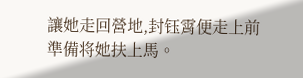讓她走回營地,封钰霄便走上前準備将她扶上馬。